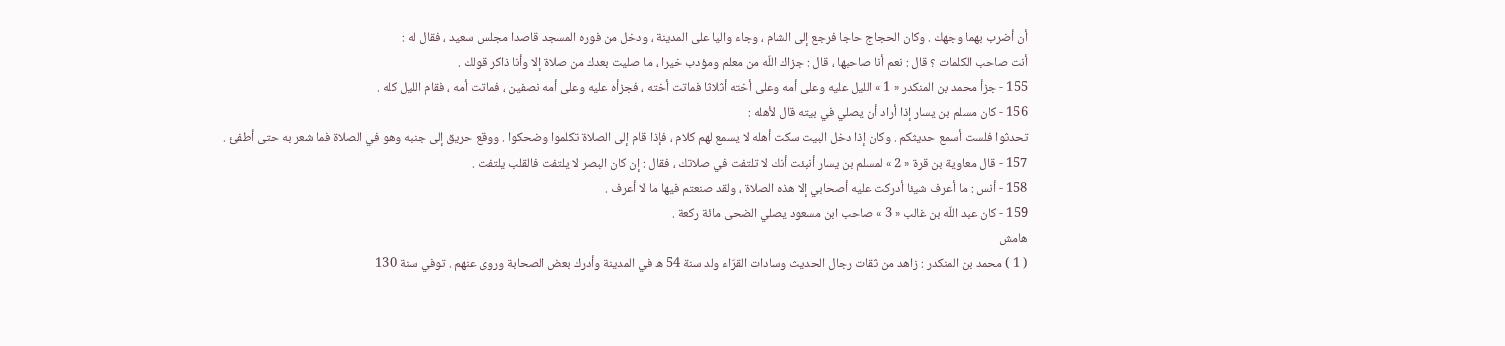أن أضرب بهما وجهك . وكان الحجاج حاجا فرجع إلى الشام ، وجاء واليا على المدينة ، ودخل من فوره المسجد قاصدا مجلس سعيد ، فقال له :
أنت صاحب الكلمات ؟ قال : نعم أنا صاحبها ، قال : جزاك اللّه من معلم ومؤدب خيرا ، ما صليت بعدك من صلاة إلا وأنا ذاكر قولك .
155 - جزأ محمد بن المنكدر « 1 » الليل عليه وعلى أمه وعلى أخته أثلاثا فماتت أخته ، فجزأه عليه وعلى أمه نصفين ، فماتت أمه ، فقام الليل كله .
156 - كان مسلم بن يسار إذا أراد أن يصلي في بيته قال لأهله :
تحدثوا فلست أسمع حديثكم . وكان إذا دخل البيت سكت أهله لا يسمع لهم كلام ، فإذا قام إلى الصلاة تكلموا وضحكوا . ووقع حريق إلى جنبه وهو في الصلاة فما شعر به حتى أطفئ .
157 - قال معاوية بن قرة « 2 » لمسلم بن يسار أنبئت أنك لا تلتفت في صلاتك ، فقال : إن كان البصر لا يلتفت فالقلب يلتفت .
158 - أنس : ما أعرف شيئا أدركت عليه أصحابي إلا هذه الصلاة ، ولقد صنعتم فيها ما لا أعرف .
159 - كان عبد اللّه بن غالب « 3 » صاحب ابن مسعود يصلي الضحى مائة ركعة .
هامش
( 1 ) محمد بن المنكدر : زاهد من ثقات رجال الحديث وسادات القرّاء ولد سنة 54 ه في المدينة وأدرك بعض الصحابة وروى عنهم . توفي سنة 130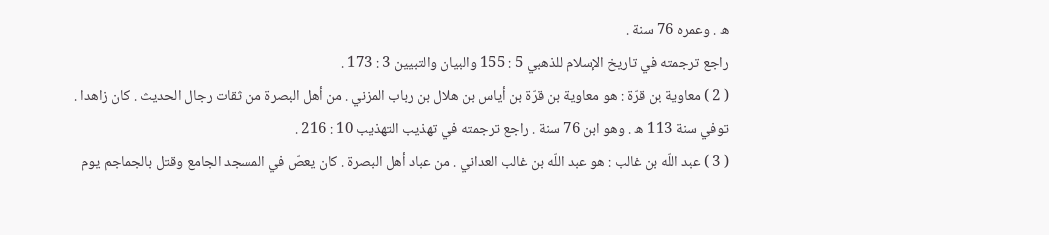ه . وعمره 76 سنة .
راجع ترجمته في تاريخ الإسلام للذهبي 5 : 155 والبيان والتبيين 3 : 173 .
( 2 ) معاوية بن قرّة : هو معاوية بن قرّة بن أياس بن هلال بن رباب المزني . من أهل البصرة من ثقات رجال الحديث . كان زاهدا . توفي سنة 113 ه . وهو ابن 76 سنة . راجع ترجمته في تهذيب التهذيب 10 : 216 .
( 3 ) عبد اللّه بن غالب : هو عبد اللّه بن غالب العداني . من عباد أهل البصرة . كان يعصّ في المسجد الجامع وقتل بالجماجم يوم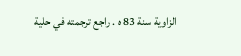الزاوية سنة 83 ه . راجع ترجمته في حلية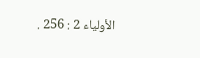الأولياء 2 : 256 .